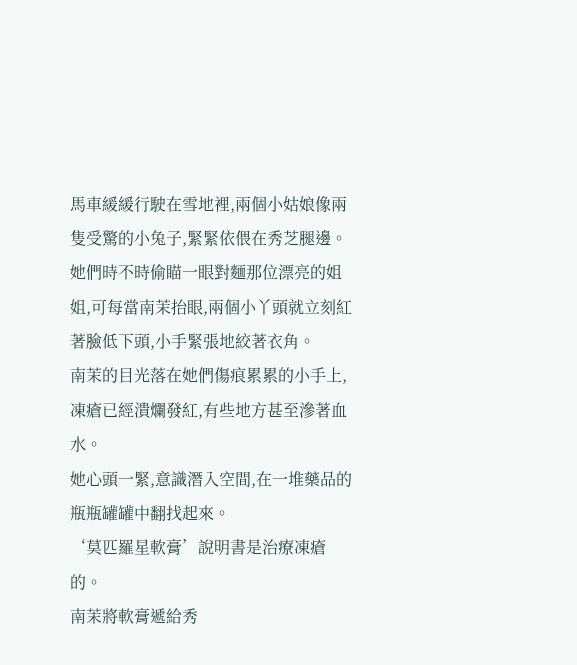馬車緩緩行駛在雪地裡,兩個小姑娘像兩隻受驚的小兔子,緊緊依偎在秀芝腿邊。
她們時不時偷瞄一眼對麵那位漂亮的姐姐,可每當南茉抬眼,兩個小丫頭就立刻紅著臉低下頭,小手緊張地絞著衣角。
南茉的目光落在她們傷痕累累的小手上,凍瘡已經潰爛發紅,有些地方甚至滲著血水。
她心頭一緊,意識潛入空間,在一堆藥品的瓶瓶罐罐中翻找起來。
‘莫匹羅星軟膏’說明書是治療凍瘡的。
南茉將軟膏遞給秀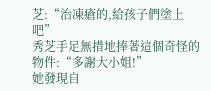芝:“治凍瘡的,給孩子們塗上吧”
秀芝手足無措地捧著這個奇怪的物件:“多謝大小姐!”
她發現自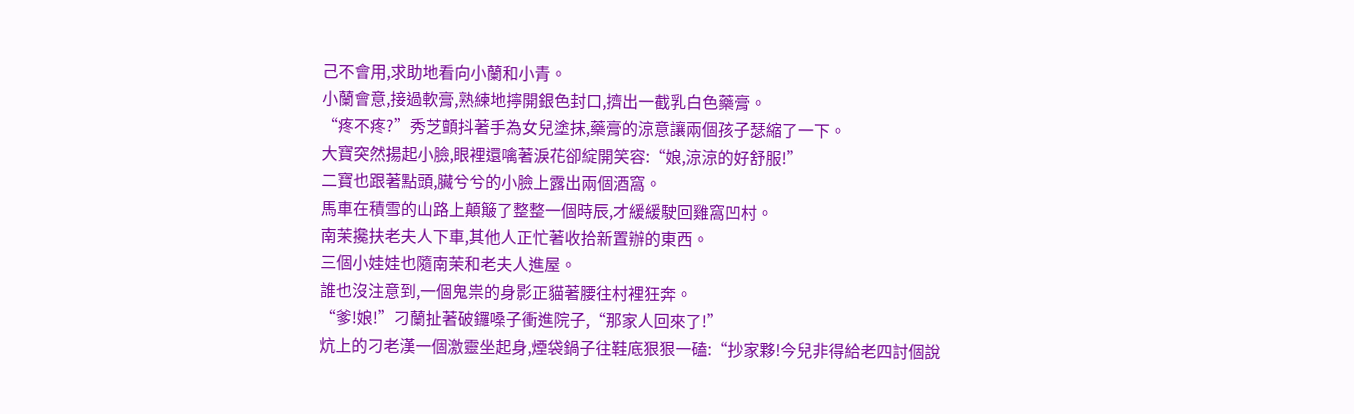己不會用,求助地看向小蘭和小青。
小蘭會意,接過軟膏,熟練地擰開銀色封口,擠出一截乳白色藥膏。
“疼不疼?”秀芝顫抖著手為女兒塗抹,藥膏的涼意讓兩個孩子瑟縮了一下。
大寶突然揚起小臉,眼裡還噙著淚花卻綻開笑容:“娘,涼涼的好舒服!”
二寶也跟著點頭,臟兮兮的小臉上露出兩個酒窩。
馬車在積雪的山路上顛簸了整整一個時辰,才緩緩駛回雞窩凹村。
南茉攙扶老夫人下車,其他人正忙著收拾新置辦的東西。
三個小娃娃也隨南茉和老夫人進屋。
誰也沒注意到,一個鬼祟的身影正貓著腰往村裡狂奔。
“爹!娘!”刁蘭扯著破鑼嗓子衝進院子,“那家人回來了!”
炕上的刁老漢一個激靈坐起身,煙袋鍋子往鞋底狠狠一磕:“抄家夥!今兒非得給老四討個說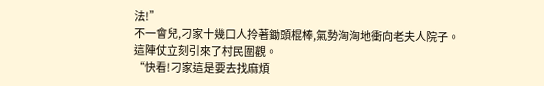法!”
不一會兒,刁家十幾口人拎著鋤頭棍棒,氣勢洶洶地衝向老夫人院子。
這陣仗立刻引來了村民圍觀。
“快看!刁家這是要去找麻煩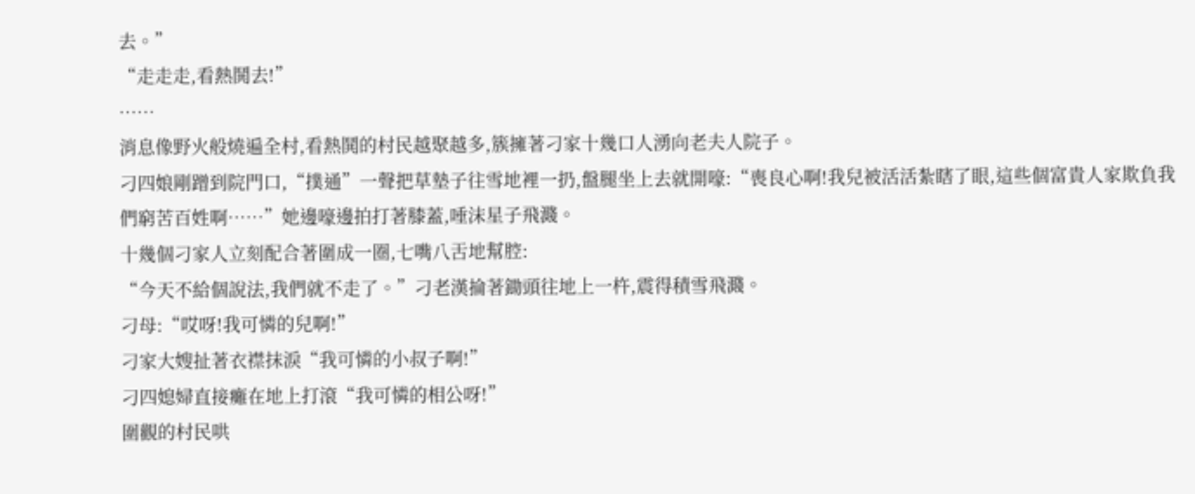去。”
“走走走,看熱鬨去!”
……
消息像野火般燒遍全村,看熱鬨的村民越聚越多,簇擁著刁家十幾口人湧向老夫人院子。
刁四娘剛蹭到院門口,“撲通”一聲把草墊子往雪地裡一扔,盤腿坐上去就開嚎:“喪良心啊!我兒被活活紮瞎了眼,這些個富貴人家欺負我們窮苦百姓啊……”她邊嚎邊拍打著膝蓋,唾沫星子飛濺。
十幾個刁家人立刻配合著圍成一圈,七嘴八舌地幫腔:
“今天不給個說法,我們就不走了。”刁老漢掄著鋤頭往地上一杵,震得積雪飛濺。
刁母:“哎呀!我可憐的兒啊!”
刁家大嫂扯著衣襟抹淚“我可憐的小叔子啊!”
刁四媳婦直接癱在地上打滾“我可憐的相公呀!”
圍觀的村民哄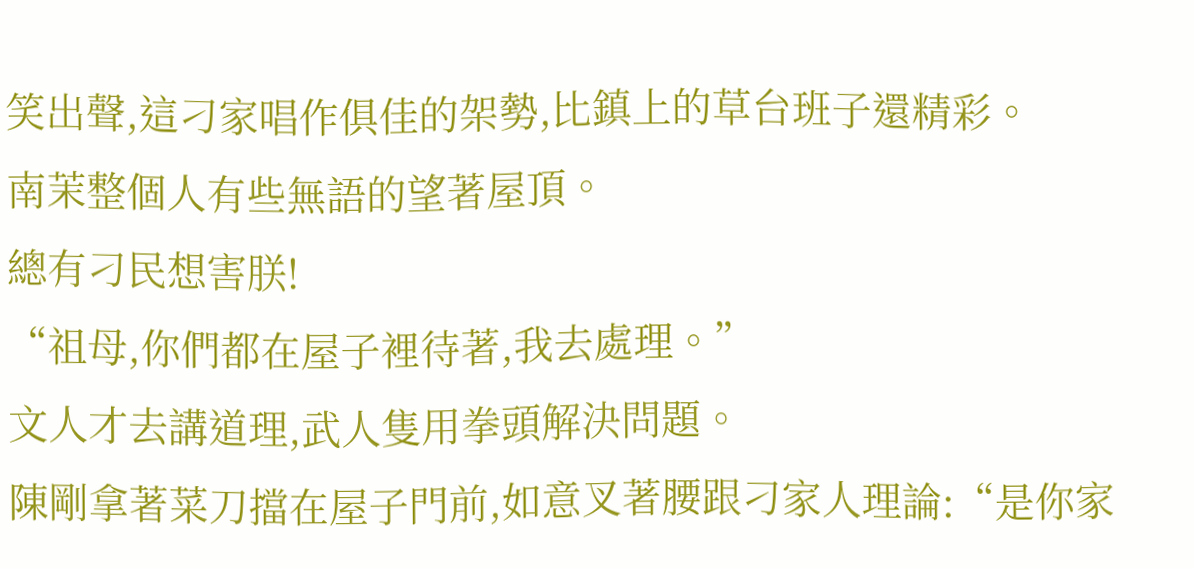笑出聲,這刁家唱作俱佳的架勢,比鎮上的草台班子還精彩。
南茉整個人有些無語的望著屋頂。
總有刁民想害朕!
“祖母,你們都在屋子裡待著,我去處理。”
文人才去講道理,武人隻用拳頭解決問題。
陳剛拿著菜刀擋在屋子門前,如意叉著腰跟刁家人理論:“是你家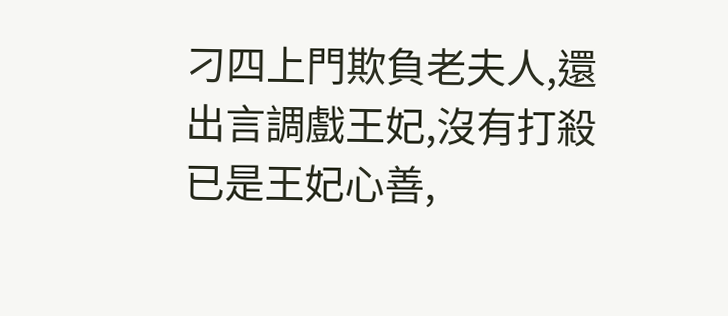刁四上門欺負老夫人,還出言調戲王妃,沒有打殺已是王妃心善,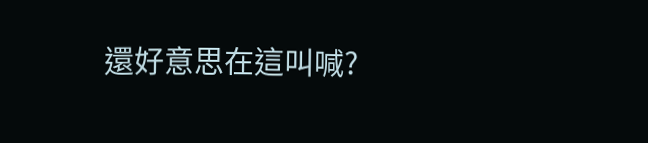還好意思在這叫喊?